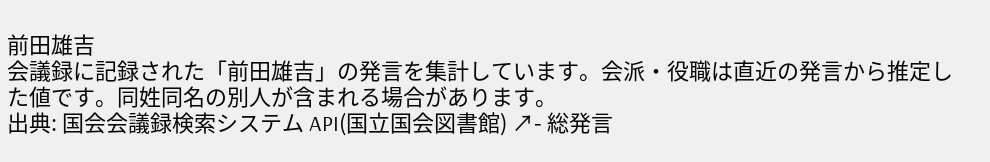前田雄吉
会議録に記録された「前田雄吉」の発言を集計しています。会派・役職は直近の発言から推定した値です。同姓同名の別人が含まれる場合があります。
出典: 国会会議録検索システム API(国立国会図書館) ↗- 総発言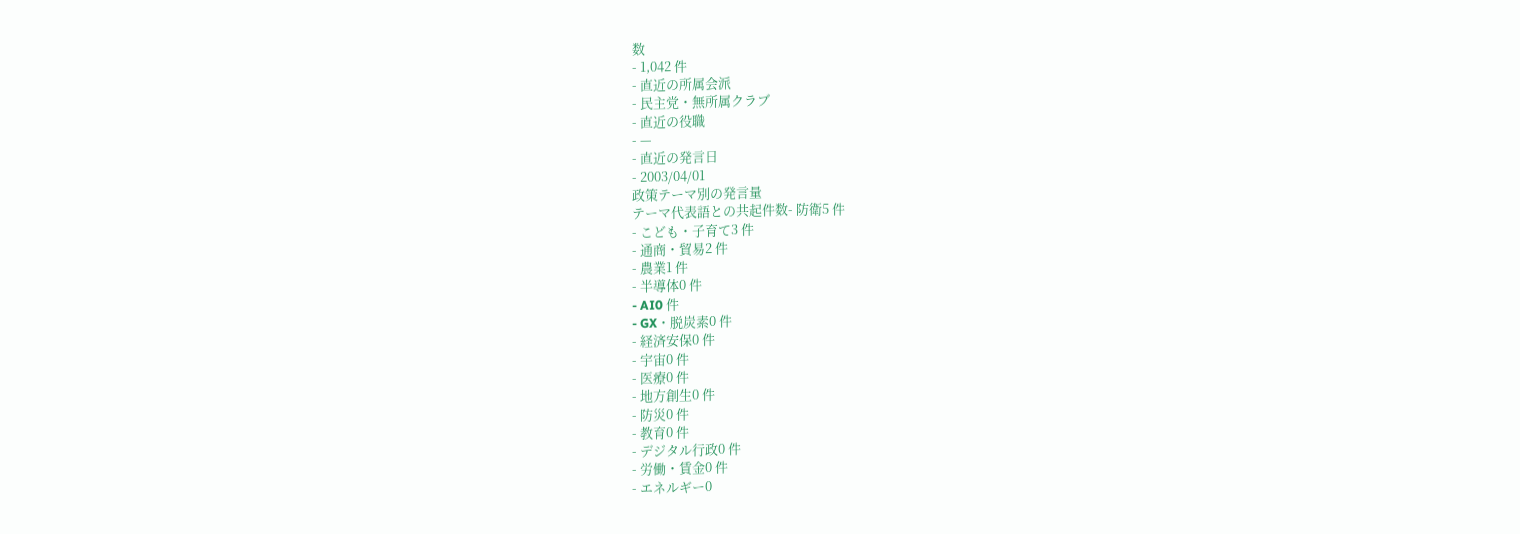数
- 1,042 件
- 直近の所属会派
- 民主党・無所属クラブ
- 直近の役職
- —
- 直近の発言日
- 2003/04/01
政策テーマ別の発言量
テーマ代表語との共起件数- 防衛5 件
- こども・子育て3 件
- 通商・貿易2 件
- 農業1 件
- 半導体0 件
- AI0 件
- GX・脱炭素0 件
- 経済安保0 件
- 宇宙0 件
- 医療0 件
- 地方創生0 件
- 防災0 件
- 教育0 件
- デジタル行政0 件
- 労働・賃金0 件
- エネルギー0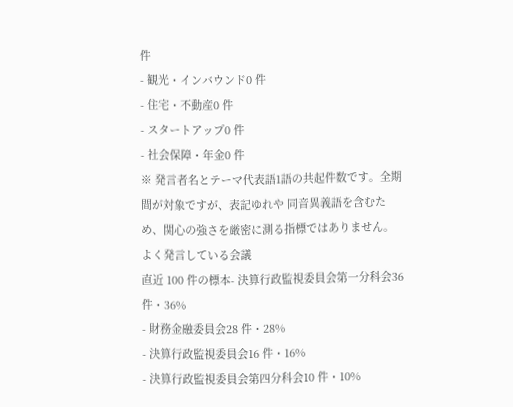件
- 観光・インバウンド0 件
- 住宅・不動産0 件
- スタートアップ0 件
- 社会保障・年金0 件
※ 発言者名とテーマ代表語1語の共起件数です。全期間が対象ですが、表記ゆれや 同音異義語を含むため、関心の強さを厳密に測る指標ではありません。
よく発言している会議
直近 100 件の標本- 決算行政監視委員会第一分科会36 件・36%
- 財務金融委員会28 件・28%
- 決算行政監視委員会16 件・16%
- 決算行政監視委員会第四分科会10 件・10%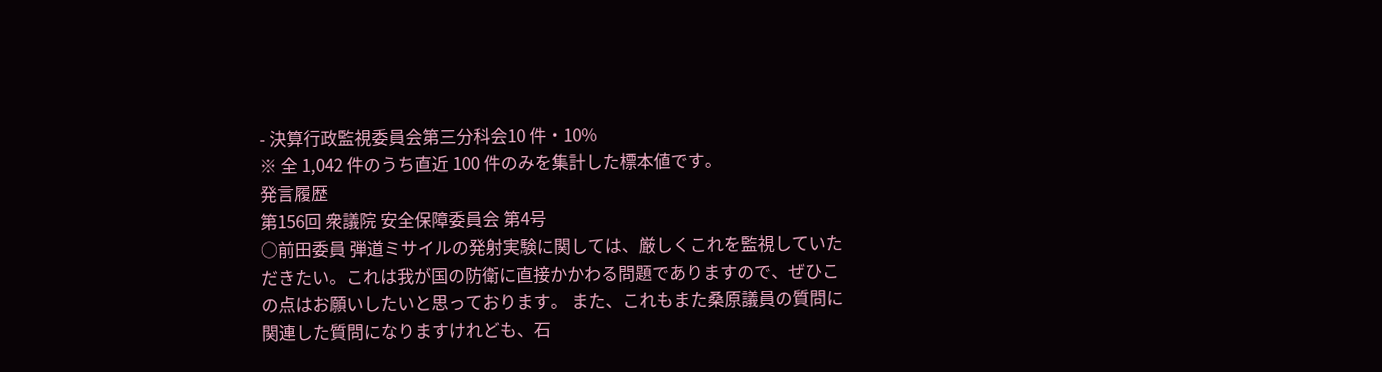- 決算行政監視委員会第三分科会10 件・10%
※ 全 1,042 件のうち直近 100 件のみを集計した標本値です。
発言履歴
第156回 衆議院 安全保障委員会 第4号
○前田委員 弾道ミサイルの発射実験に関しては、厳しくこれを監視していただきたい。これは我が国の防衛に直接かかわる問題でありますので、ぜひこの点はお願いしたいと思っております。 また、これもまた桑原議員の質問に関連した質問になりますけれども、石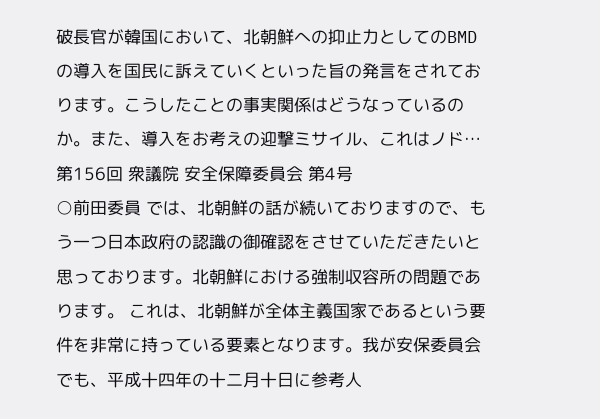破長官が韓国において、北朝鮮への抑止力としてのBMDの導入を国民に訴えていくといった旨の発言をされております。こうしたことの事実関係はどうなっているのか。また、導入をお考えの迎撃ミサイル、これはノド…
第156回 衆議院 安全保障委員会 第4号
○前田委員 では、北朝鮮の話が続いておりますので、もう一つ日本政府の認識の御確認をさせていただきたいと思っております。北朝鮮における強制収容所の問題であります。 これは、北朝鮮が全体主義国家であるという要件を非常に持っている要素となります。我が安保委員会でも、平成十四年の十二月十日に参考人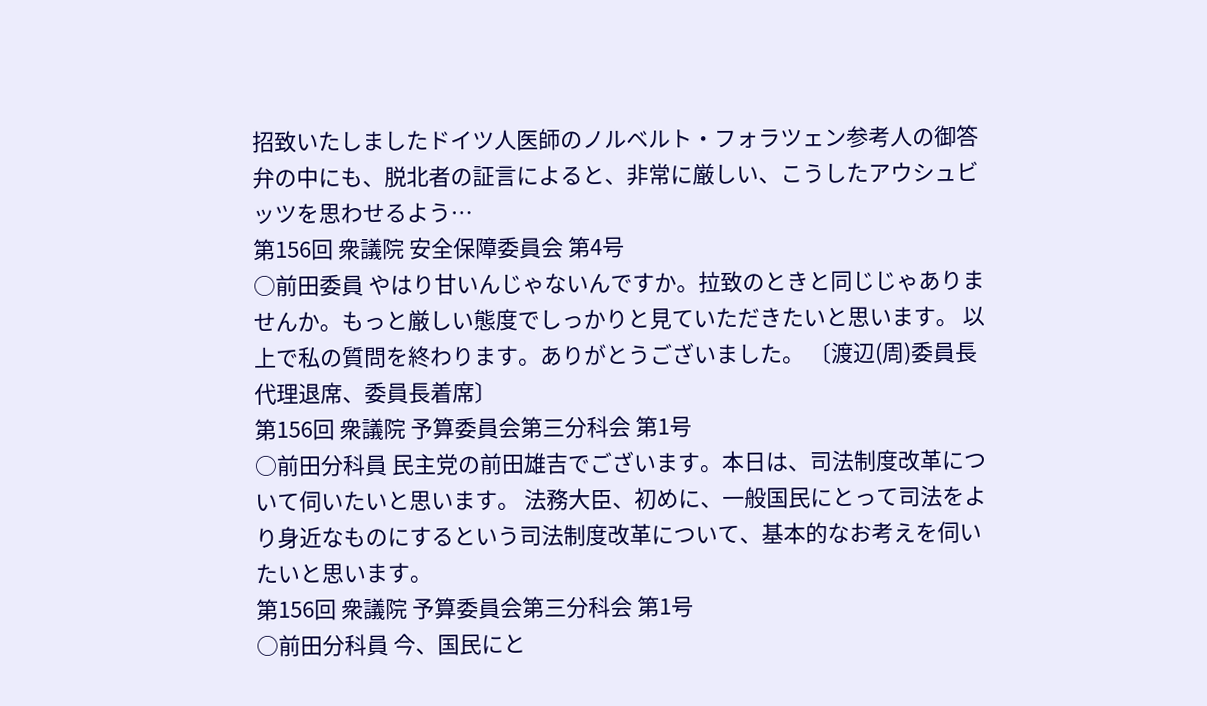招致いたしましたドイツ人医師のノルベルト・フォラツェン参考人の御答弁の中にも、脱北者の証言によると、非常に厳しい、こうしたアウシュビッツを思わせるよう…
第156回 衆議院 安全保障委員会 第4号
○前田委員 やはり甘いんじゃないんですか。拉致のときと同じじゃありませんか。もっと厳しい態度でしっかりと見ていただきたいと思います。 以上で私の質問を終わります。ありがとうございました。 〔渡辺(周)委員長代理退席、委員長着席〕
第156回 衆議院 予算委員会第三分科会 第1号
○前田分科員 民主党の前田雄吉でございます。本日は、司法制度改革について伺いたいと思います。 法務大臣、初めに、一般国民にとって司法をより身近なものにするという司法制度改革について、基本的なお考えを伺いたいと思います。
第156回 衆議院 予算委員会第三分科会 第1号
○前田分科員 今、国民にと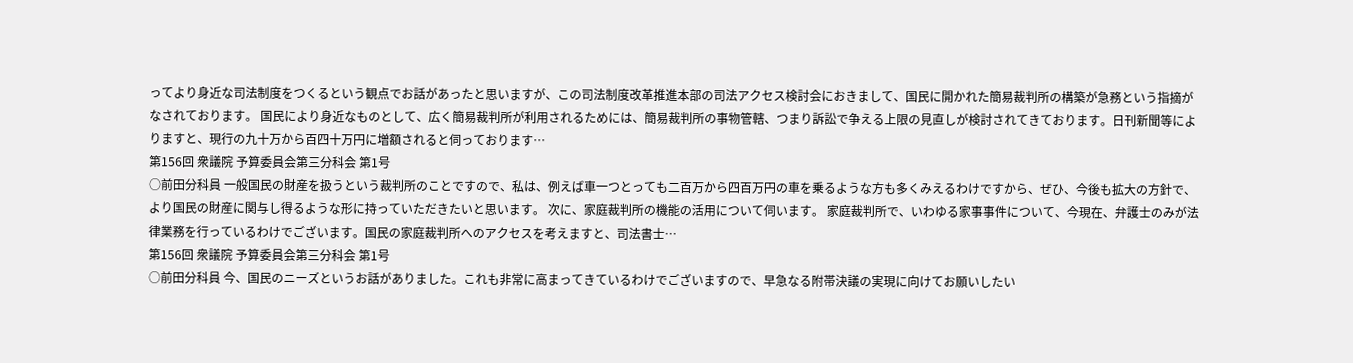ってより身近な司法制度をつくるという観点でお話があったと思いますが、この司法制度改革推進本部の司法アクセス検討会におきまして、国民に開かれた簡易裁判所の構築が急務という指摘がなされております。 国民により身近なものとして、広く簡易裁判所が利用されるためには、簡易裁判所の事物管轄、つまり訴訟で争える上限の見直しが検討されてきております。日刊新聞等によりますと、現行の九十万から百四十万円に増額されると伺っております…
第156回 衆議院 予算委員会第三分科会 第1号
○前田分科員 一般国民の財産を扱うという裁判所のことですので、私は、例えば車一つとっても二百万から四百万円の車を乗るような方も多くみえるわけですから、ぜひ、今後も拡大の方針で、より国民の財産に関与し得るような形に持っていただきたいと思います。 次に、家庭裁判所の機能の活用について伺います。 家庭裁判所で、いわゆる家事事件について、今現在、弁護士のみが法律業務を行っているわけでございます。国民の家庭裁判所へのアクセスを考えますと、司法書士…
第156回 衆議院 予算委員会第三分科会 第1号
○前田分科員 今、国民のニーズというお話がありました。これも非常に高まってきているわけでございますので、早急なる附帯決議の実現に向けてお願いしたい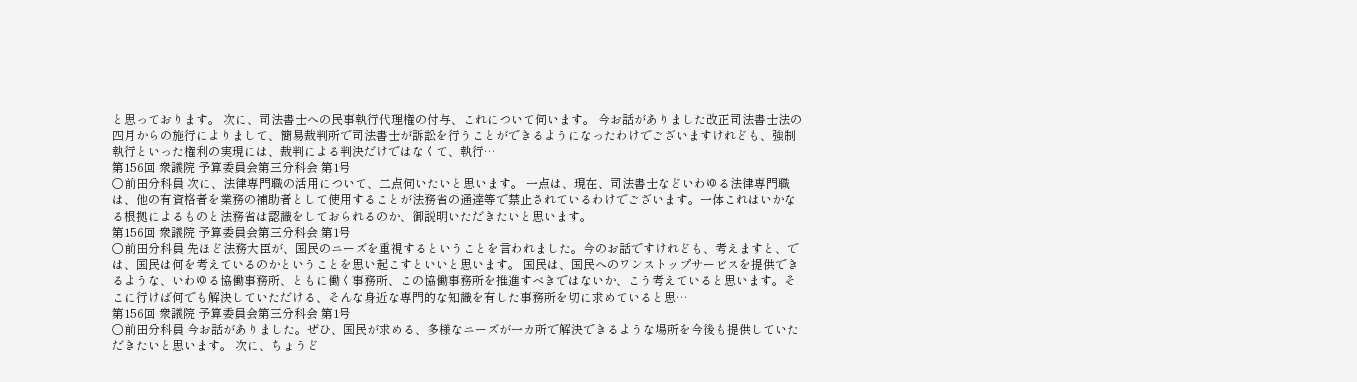と思っております。 次に、司法書士への民事執行代理権の付与、これについて伺います。 今お話がありました改正司法書士法の四月からの施行によりまして、簡易裁判所で司法書士が訴訟を行うことができるようになったわけでございますけれども、強制執行といった権利の実現には、裁判による判決だけではなくて、執行…
第156回 衆議院 予算委員会第三分科会 第1号
○前田分科員 次に、法律専門職の活用について、二点伺いたいと思います。 一点は、現在、司法書士などいわゆる法律専門職は、他の有資格者を業務の補助者として使用することが法務省の通達等で禁止されているわけでございます。一体これはいかなる根拠によるものと法務省は認識をしておられるのか、御説明いただきたいと思います。
第156回 衆議院 予算委員会第三分科会 第1号
○前田分科員 先ほど法務大臣が、国民のニーズを重視するということを言われました。今のお話ですけれども、考えますと、では、国民は何を考えているのかということを思い起こすといいと思います。 国民は、国民へのワンストップサービスを提供できるような、いわゆる協働事務所、ともに働く事務所、この協働事務所を推進すべきではないか、こう考えていると思います。そこに行けば何でも解決していただける、そんな身近な専門的な知識を有した事務所を切に求めていると思…
第156回 衆議院 予算委員会第三分科会 第1号
○前田分科員 今お話がありました。ぜひ、国民が求める、多様なニーズが一カ所で解決できるような場所を今後も提供していただきたいと思います。 次に、ちょうど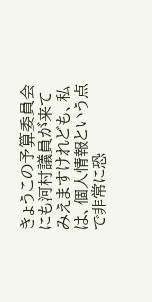きょうこの予算委員会にも河村議員が来てみえますけれども、私は、個人情報という点で非常に恐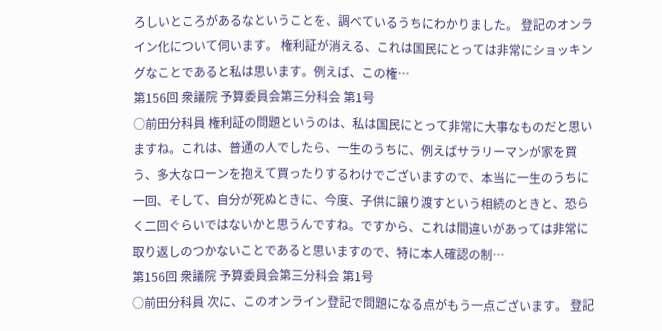ろしいところがあるなということを、調べているうちにわかりました。 登記のオンライン化について伺います。 権利証が消える、これは国民にとっては非常にショッキングなことであると私は思います。例えば、この権…
第156回 衆議院 予算委員会第三分科会 第1号
○前田分科員 権利証の問題というのは、私は国民にとって非常に大事なものだと思いますね。これは、普通の人でしたら、一生のうちに、例えばサラリーマンが家を買う、多大なローンを抱えて買ったりするわけでございますので、本当に一生のうちに一回、そして、自分が死ぬときに、今度、子供に譲り渡すという相続のときと、恐らく二回ぐらいではないかと思うんですね。ですから、これは間違いがあっては非常に取り返しのつかないことであると思いますので、特に本人確認の制…
第156回 衆議院 予算委員会第三分科会 第1号
○前田分科員 次に、このオンライン登記で問題になる点がもう一点ございます。 登記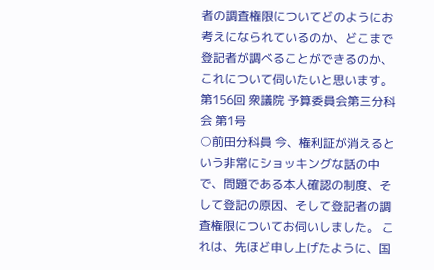者の調査権限についてどのようにお考えになられているのか、どこまで登記者が調べることができるのか、これについて伺いたいと思います。
第156回 衆議院 予算委員会第三分科会 第1号
○前田分科員 今、権利証が消えるという非常にショッキングな話の中で、問題である本人確認の制度、そして登記の原因、そして登記者の調査権限についてお伺いしました。 これは、先ほど申し上げたように、国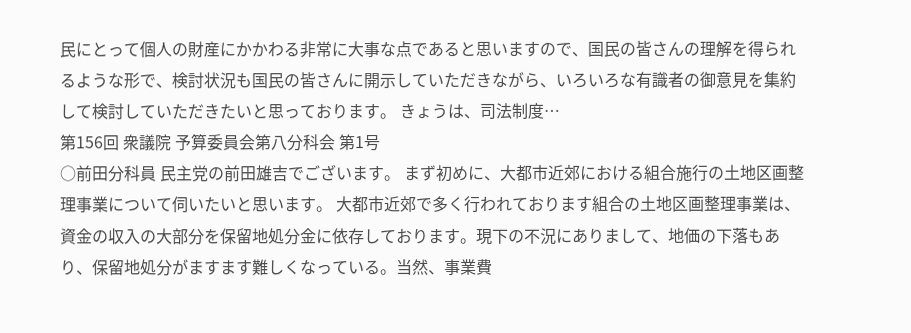民にとって個人の財産にかかわる非常に大事な点であると思いますので、国民の皆さんの理解を得られるような形で、検討状況も国民の皆さんに開示していただきながら、いろいろな有識者の御意見を集約して検討していただきたいと思っております。 きょうは、司法制度…
第156回 衆議院 予算委員会第八分科会 第1号
○前田分科員 民主党の前田雄吉でございます。 まず初めに、大都市近郊における組合施行の土地区画整理事業について伺いたいと思います。 大都市近郊で多く行われております組合の土地区画整理事業は、資金の収入の大部分を保留地処分金に依存しております。現下の不況にありまして、地価の下落もあり、保留地処分がますます難しくなっている。当然、事業費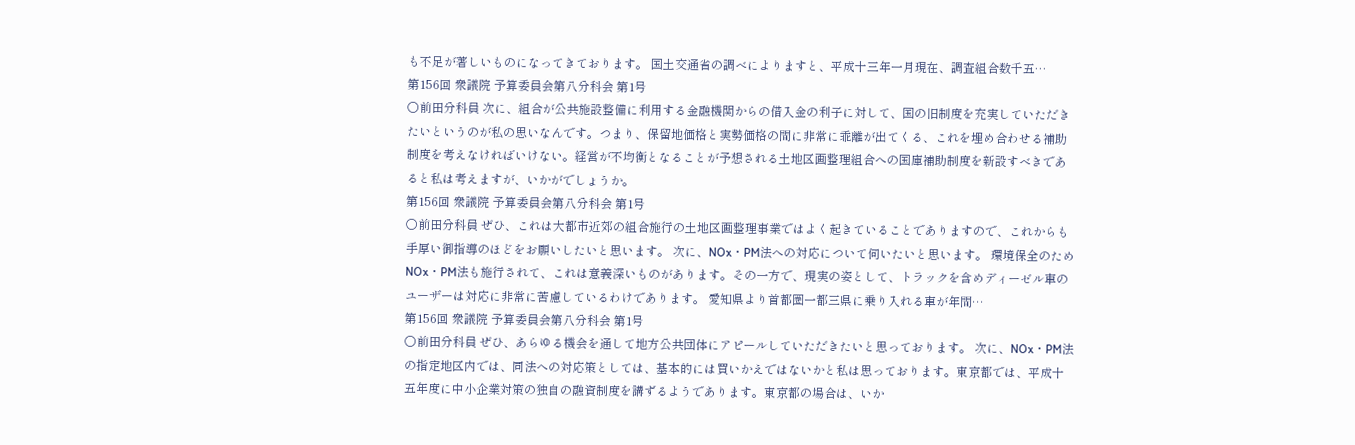も不足が著しいものになってきております。 国土交通省の調べによりますと、平成十三年一月現在、調査組合数千五…
第156回 衆議院 予算委員会第八分科会 第1号
○前田分科員 次に、組合が公共施設整備に利用する金融機関からの借入金の利子に対して、国の旧制度を充実していただきたいというのが私の思いなんです。つまり、保留地価格と実勢価格の間に非常に乖離が出てくる、これを埋め合わせる補助制度を考えなければいけない。経営が不均衡となることが予想される土地区画整理組合への国庫補助制度を新設すべきであると私は考えますが、いかがでしょうか。
第156回 衆議院 予算委員会第八分科会 第1号
○前田分科員 ぜひ、これは大都市近郊の組合施行の土地区画整理事業ではよく起きていることでありますので、これからも手厚い御指導のほどをお願いしたいと思います。 次に、NOx・PM法への対応について伺いたいと思います。 環境保全のためNOx・PM法も施行されて、これは意義深いものがあります。その一方で、現実の姿として、トラックを含めディーゼル車のユーザーは対応に非常に苦慮しているわけであります。 愛知県より首都圏一都三県に乗り入れる車が年間…
第156回 衆議院 予算委員会第八分科会 第1号
○前田分科員 ぜひ、あらゆる機会を通して地方公共団体にアピールしていただきたいと思っております。 次に、NOx・PM法の指定地区内では、同法への対応策としては、基本的には買いかえではないかと私は思っております。東京都では、平成十五年度に中小企業対策の独自の融資制度を講ずるようであります。東京都の場合は、いか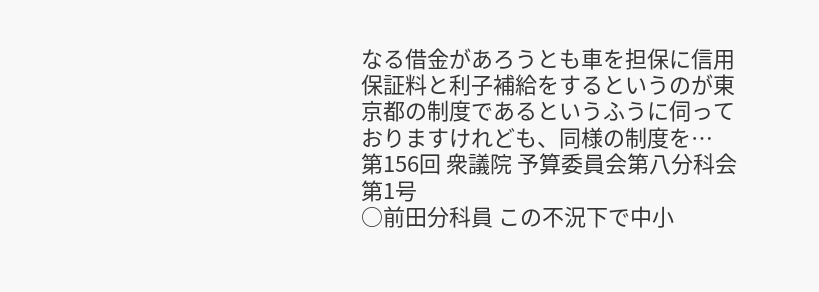なる借金があろうとも車を担保に信用保証料と利子補給をするというのが東京都の制度であるというふうに伺っておりますけれども、同様の制度を…
第156回 衆議院 予算委員会第八分科会 第1号
○前田分科員 この不況下で中小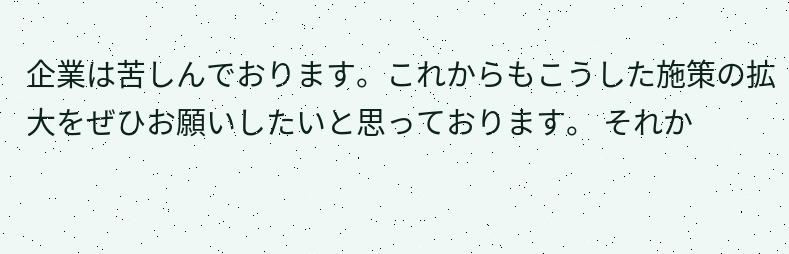企業は苦しんでおります。これからもこうした施策の拡大をぜひお願いしたいと思っております。 それか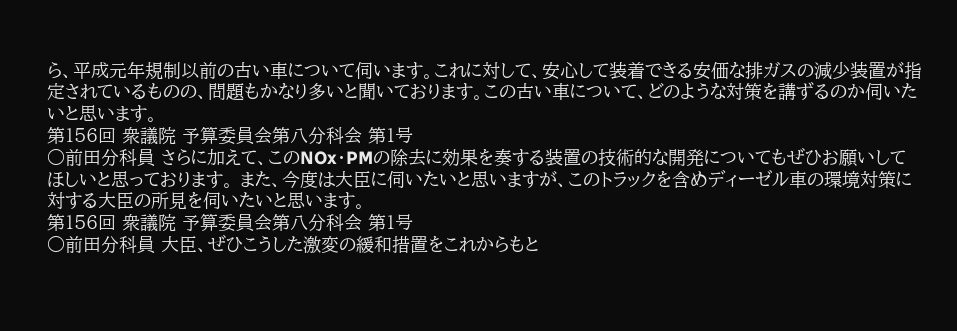ら、平成元年規制以前の古い車について伺います。これに対して、安心して装着できる安価な排ガスの減少装置が指定されているものの、問題もかなり多いと聞いております。この古い車について、どのような対策を講ずるのか伺いたいと思います。
第156回 衆議院 予算委員会第八分科会 第1号
○前田分科員 さらに加えて、このNOx・PMの除去に効果を奏する装置の技術的な開発についてもぜひお願いしてほしいと思っております。 また、今度は大臣に伺いたいと思いますが、このトラックを含めディーゼル車の環境対策に対する大臣の所見を伺いたいと思います。
第156回 衆議院 予算委員会第八分科会 第1号
○前田分科員 大臣、ぜひこうした激変の緩和措置をこれからもと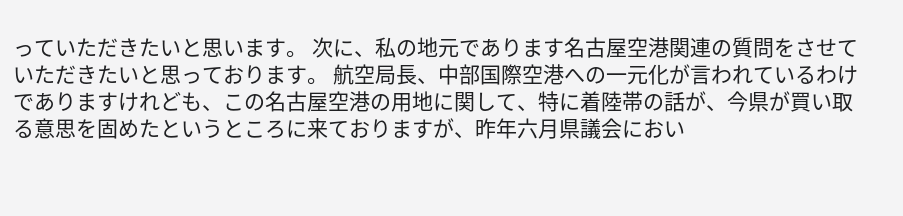っていただきたいと思います。 次に、私の地元であります名古屋空港関連の質問をさせていただきたいと思っております。 航空局長、中部国際空港への一元化が言われているわけでありますけれども、この名古屋空港の用地に関して、特に着陸帯の話が、今県が買い取る意思を固めたというところに来ておりますが、昨年六月県議会におい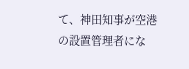て、神田知事が空港の設置管理者にな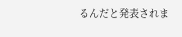るんだと発表されま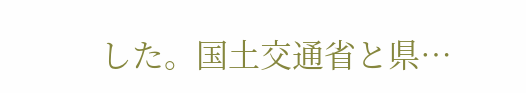した。国土交通省と県…